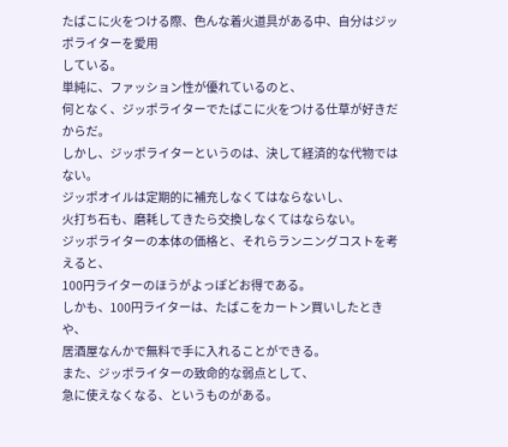たばこに火をつける際、色んな着火道具がある中、自分はジッポライターを愛用
している。
単純に、ファッション性が優れているのと、
何となく、ジッポライターでたばこに火をつける仕草が好きだからだ。
しかし、ジッポライターというのは、決して経済的な代物ではない。
ジッポオイルは定期的に補充しなくてはならないし、
火打ち石も、磨耗してきたら交換しなくてはならない。
ジッポライターの本体の価格と、それらランニングコストを考えると、
100円ライターのほうがよっぽどお得である。
しかも、100円ライターは、たばこをカートン買いしたときや、
居酒屋なんかで無料で手に入れることができる。
また、ジッポライターの致命的な弱点として、
急に使えなくなる、というものがある。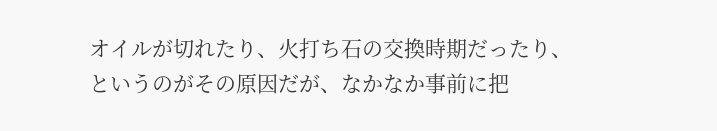オイルが切れたり、火打ち石の交換時期だったり、
というのがその原因だが、なかなか事前に把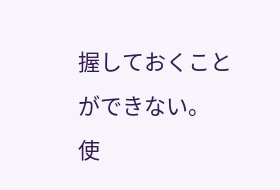握しておくことができない。
使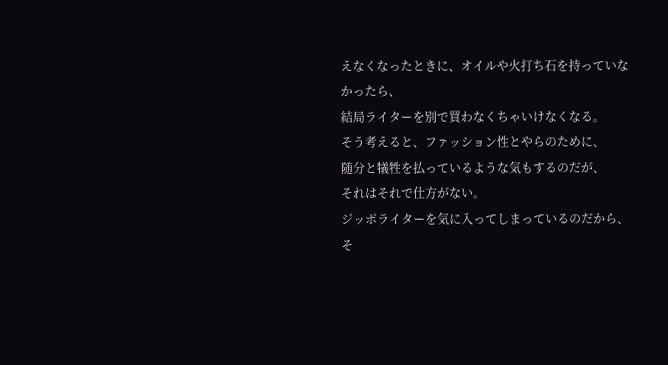えなくなったときに、オイルや火打ち石を持っていなかったら、
結局ライターを別で買わなくちゃいけなくなる。
そう考えると、ファッション性とやらのために、
随分と犠牲を払っているような気もするのだが、
それはそれで仕方がない。
ジッポライターを気に入ってしまっているのだから、そ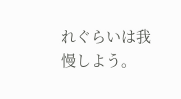れぐらいは我慢しよう。